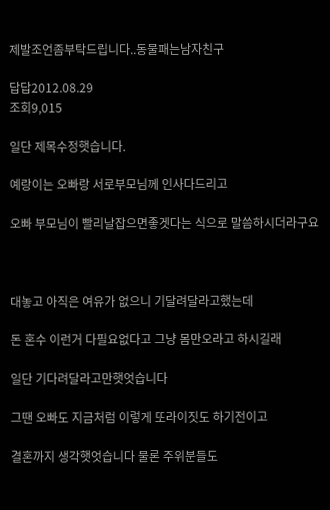제발조언좀부탁드립니다..동물패는남자친구

답답2012.08.29
조회9,015

일단 제목수정햇습니다.

예랑이는 오빠랑 서로부모님께 인사다드리고

오빠 부모님이 빨리날잡으면좋겟다는 식으로 말씀하시더라구요



대놓고 아직은 여유가 없으니 기달려달라고했는데

돈 혼수 이런거 다필요없다고 그냥 몸만오라고 하시길래

일단 기다려달라고만햇엇습니다

그땐 오빠도 지금처럼 이렇게 또라이짓도 하기전이고

결혼까지 생각햇엇습니다 물론 주위분들도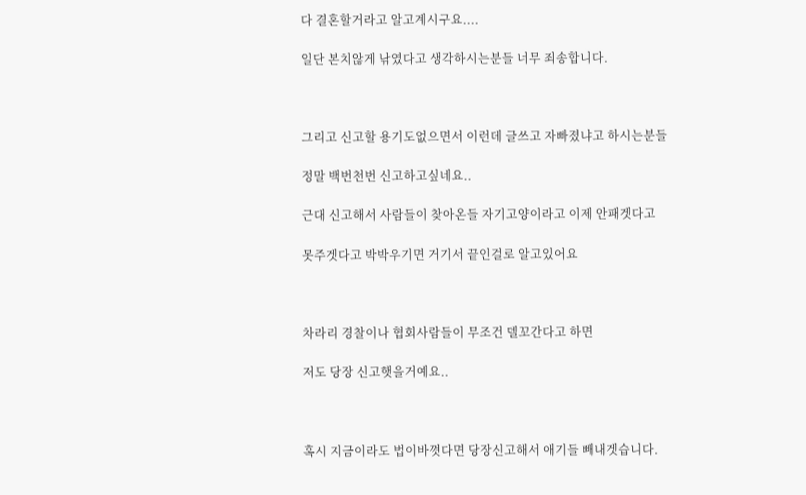다 결혼할거라고 알고계시구요....

일단 본치않게 낚였다고 생각하시는분들 너무 죄송합니다.



그리고 신고할 용기도없으면서 이런데 글쓰고 자빠졌냐고 하시는분들

정말 백번천번 신고하고싶네요..

근대 신고해서 사람들이 찾아온들 자기고양이라고 이제 안패겟다고

못주겟다고 박박우기면 거기서 끝인걸로 알고있어요



차라리 경찰이나 협회사람들이 무조건 델꼬간다고 하면

저도 당장 신고햇을거예요..



혹시 지금이라도 법이바꼇다면 당장신고해서 애기들 빼내겟습니다.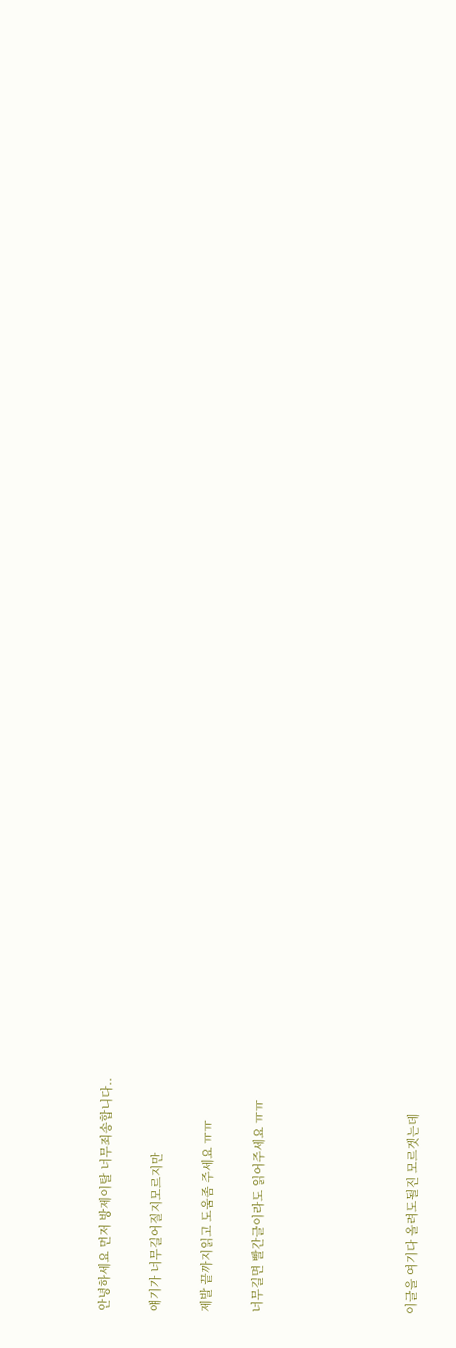안녕하세요 먼저 방제이탈 너무죄송합니다..

얘기가 너무길어질지모르지만

제발 끝까지읽고 도움좀 주세요 ㅠㅠ

너무길면 빨간글이라도 읽어주세요 ㅠㅠ





이글을 여기다 올려도될진 모르겟는데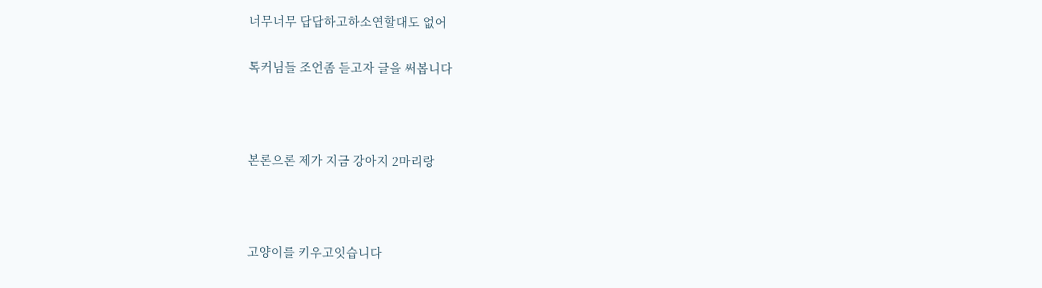너무너무 답답하고하소연할대도 없어

톡커님들 조언좀 듣고자 글을 써봅니다



본론으론 제가 지금 강아지 2마리랑



고양이를 키우고잇습니다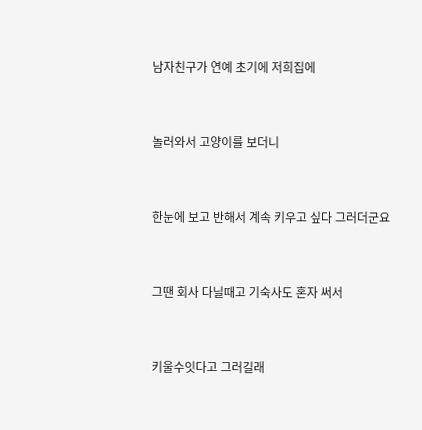남자친구가 연예 초기에 저희집에



놀러와서 고양이를 보더니



한눈에 보고 반해서 계속 키우고 싶다 그러더군요



그땐 회사 다닐때고 기숙사도 혼자 써서



키울수잇다고 그러길래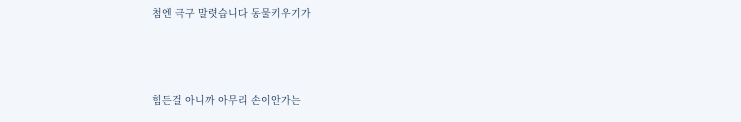첨엔 극구 말렷습니다 동물키우기가



힘든걸 아니까 아무리 손이안가는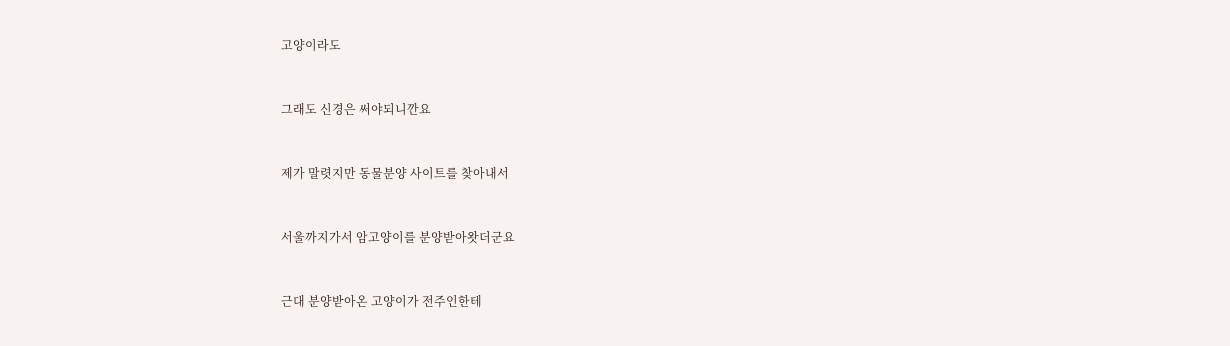고양이라도



그래도 신경은 써야되니깐요



제가 말렷지만 동물분양 사이트를 찾아내서



서울까지가서 암고양이를 분양받아왓더군요



근대 분양받아온 고양이가 전주인한테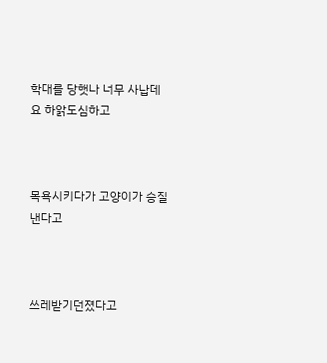학대를 당햇나 너무 사납데요 하앍도심하고



목욕시키다가 고양이가 승질낸다고



쓰레받기던졌다고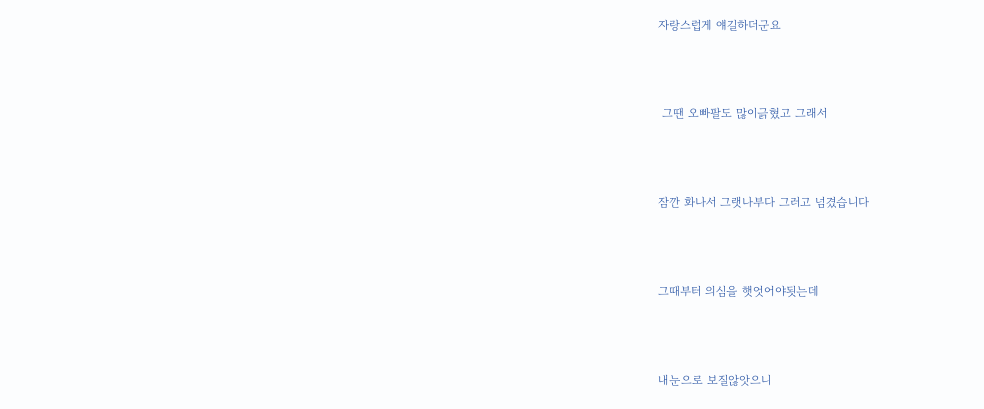자랑스럽게 얘길하더군요



 그땐 오빠팔도 많이긁혔고 그래서



잠깐 화나서 그랫나부다 그러고 넘겼습니다



그때부터 의심을 햇엇어야됫는데



내눈으로 보질않앗으니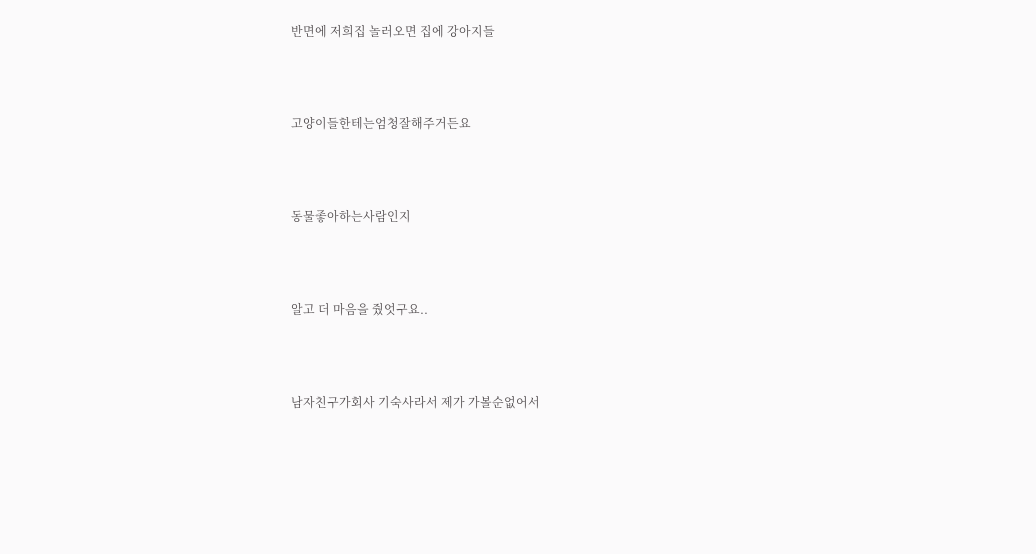반면에 저희집 놀러오면 집에 강아지들



고양이들한테는엄청잘해주거든요



동물좋아하는사람인지



알고 더 마음을 줬엇구요..



남자친구가회사 기숙사라서 제가 가볼순없어서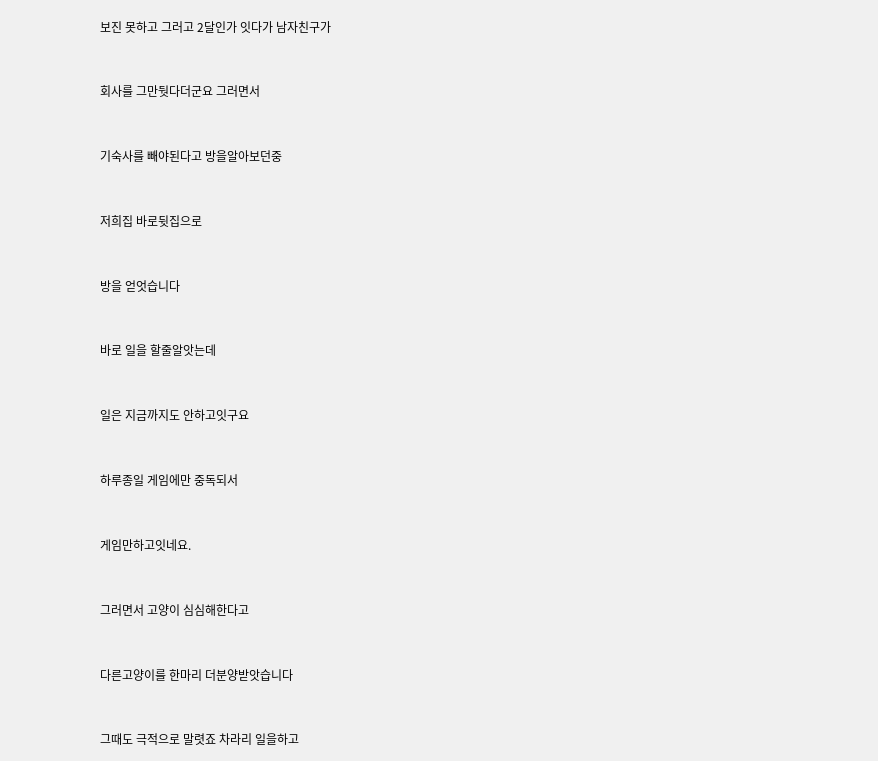보진 못하고 그러고 2달인가 잇다가 남자친구가



회사를 그만둿다더군요 그러면서



기숙사를 빼야된다고 방을알아보던중



저희집 바로뒷집으로



방을 얻엇습니다



바로 일을 할줄알앗는데



일은 지금까지도 안하고잇구요



하루종일 게임에만 중독되서



게임만하고잇네요.



그러면서 고양이 심심해한다고



다른고양이를 한마리 더분양받앗습니다



그때도 극적으로 말렷죠 차라리 일을하고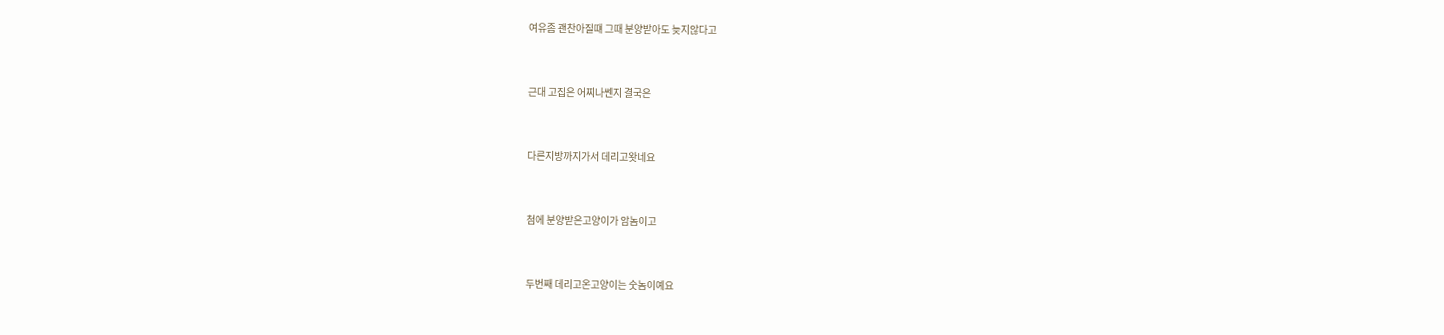여유좀 괜찬아질떄 그때 분양받아도 늦지않다고



근대 고집은 어찌나쎈지 결국은



다른지방까지가서 데리고왓네요



첨에 분양받은고양이가 암놈이고



두번째 데리고온고양이는 숫놈이예요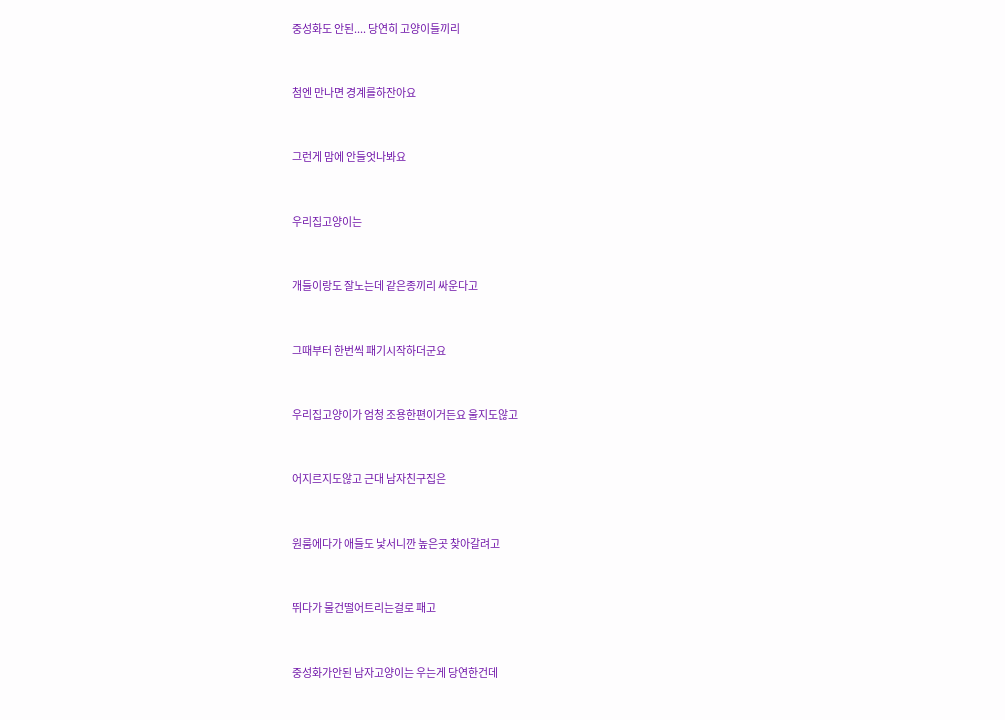중성화도 안된.... 당연히 고양이들끼리



첨엔 만나면 경계를하잔아요



그런게 맘에 안들엇나봐요



우리집고양이는



개들이랑도 잘노는데 같은종끼리 싸운다고



그때부터 한번씩 패기시작하더군요



우리집고양이가 엄청 조용한편이거든요 울지도않고



어지르지도않고 근대 남자친구집은



원룸에다가 애들도 낯서니깐 높은곳 찾아갈려고



뛰다가 물건떨어트리는걸로 패고



중성화가안된 남자고양이는 우는게 당연한건데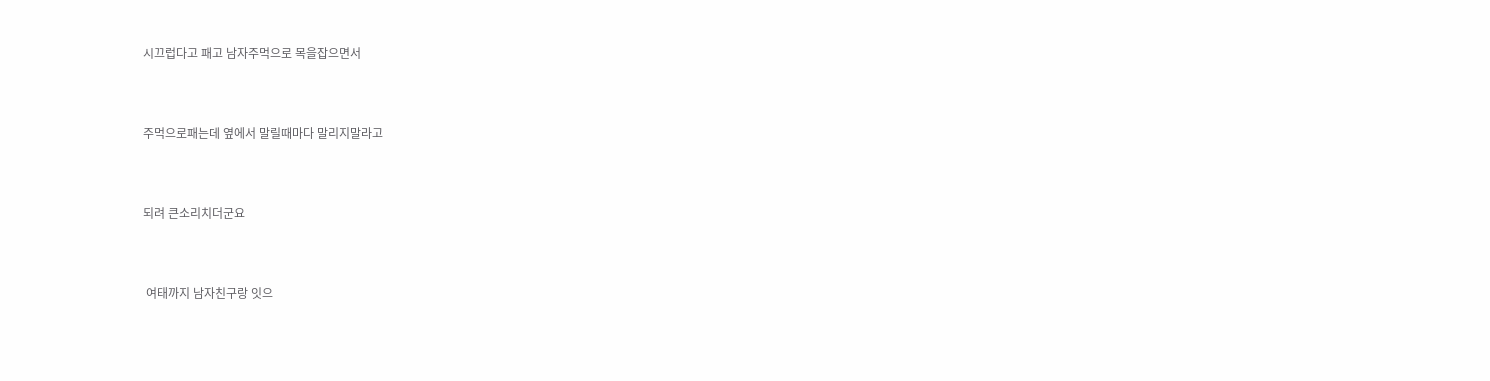시끄럽다고 패고 남자주먹으로 목을잡으면서



주먹으로패는데 옆에서 말릴때마다 말리지말라고



되려 큰소리치더군요



 여태까지 남자친구랑 잇으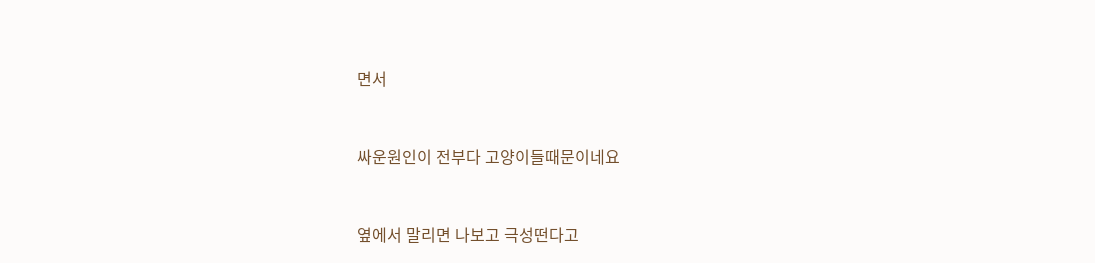면서



싸운원인이 전부다 고양이들때문이네요



옆에서 말리면 나보고 극성떤다고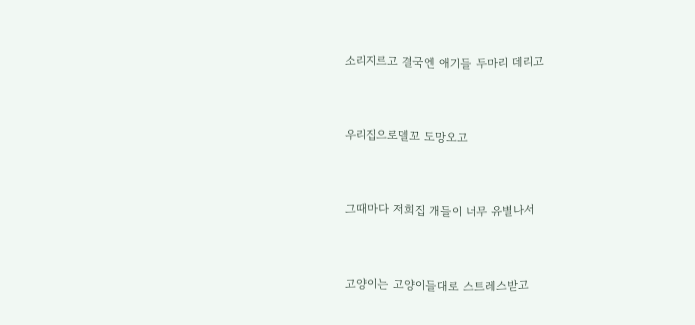소리지르고 결국엔 애기들 두마리 데리고



우리집으로델꼬 도망오고



그때마다 저희집 개들이 너무 유별나서



고양이는 고양이들대로 스트레스받고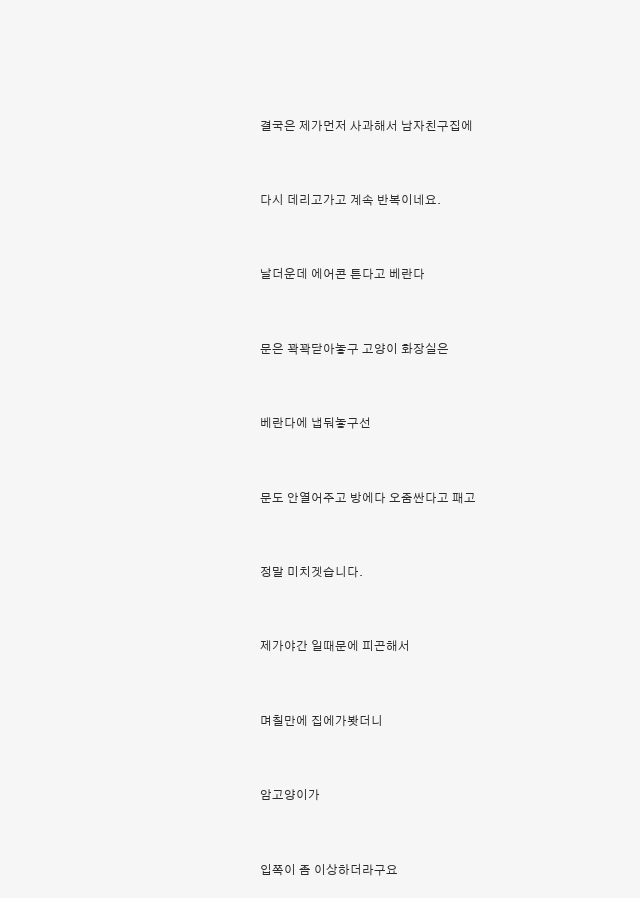결국은 제가먼저 사과해서 남자친구집에



다시 데리고가고 계속 반복이네요.



날더운데 에어콘 튼다고 베란다



문은 꽉꽉닫아놓구 고양이 화장실은



베란다에 냅둬놓구선



문도 안열어주고 방에다 오줌싼다고 패고



정말 미치겟습니다.



제가야간 일때문에 피곤해서



며칠만에 집에가봣더니



암고양이가



입쪽이 좀 이상하더라구요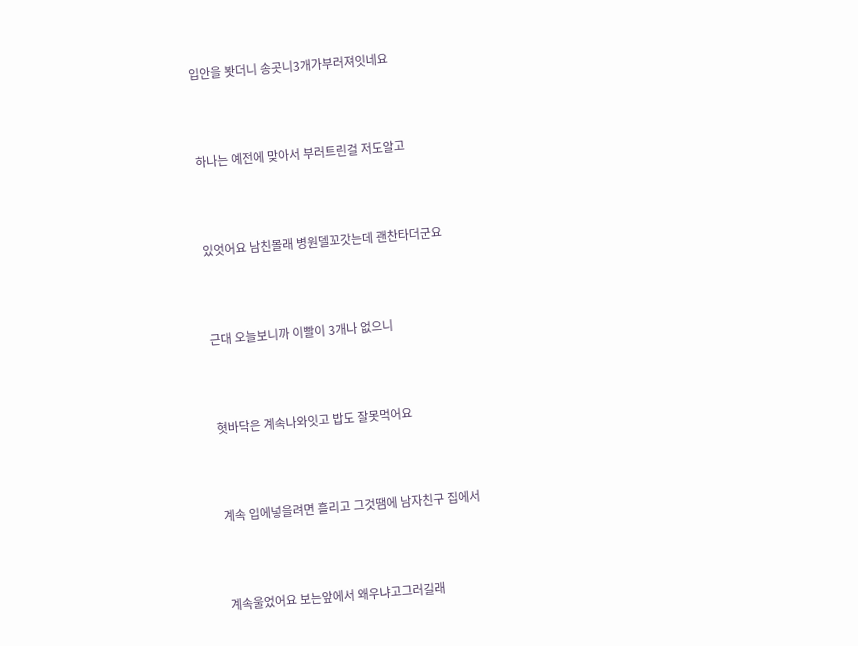입안을 봣더니 송곳니3개가부러져잇네요



하나는 예전에 맞아서 부러트린걸 저도알고



있엇어요 남친몰래 병원델꼬갓는데 괜찬타더군요



근대 오늘보니까 이빨이 3개나 없으니



혓바닥은 계속나와잇고 밥도 잘못먹어요



계속 입에넣을려면 흘리고 그것땜에 남자친구 집에서



계속울었어요 보는앞에서 왜우냐고그러길래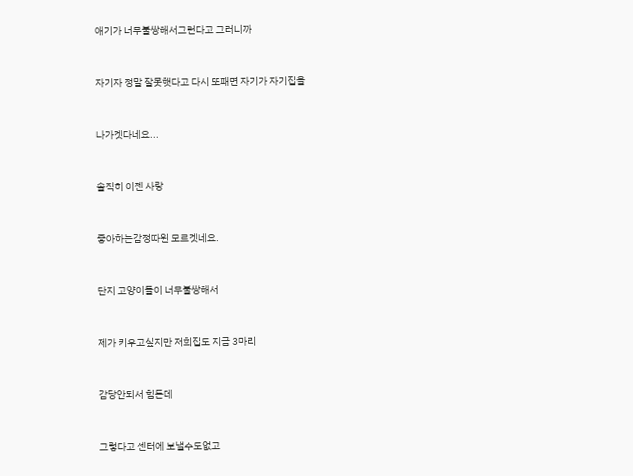애기가 너무불쌍해서그런다고 그러니까



자기자 정말 잘못햇다고 다시 또패면 자기가 자기집을



나가겟다네요...



솔직히 이젠 사랑



좋아하는감정따윈 모르겟네요.



단지 고양이들이 너무불쌍해서



제가 키우고싶지만 저희집도 지금 3마리



감당안되서 힘든데



그렇다고 센터에 보낼수도없고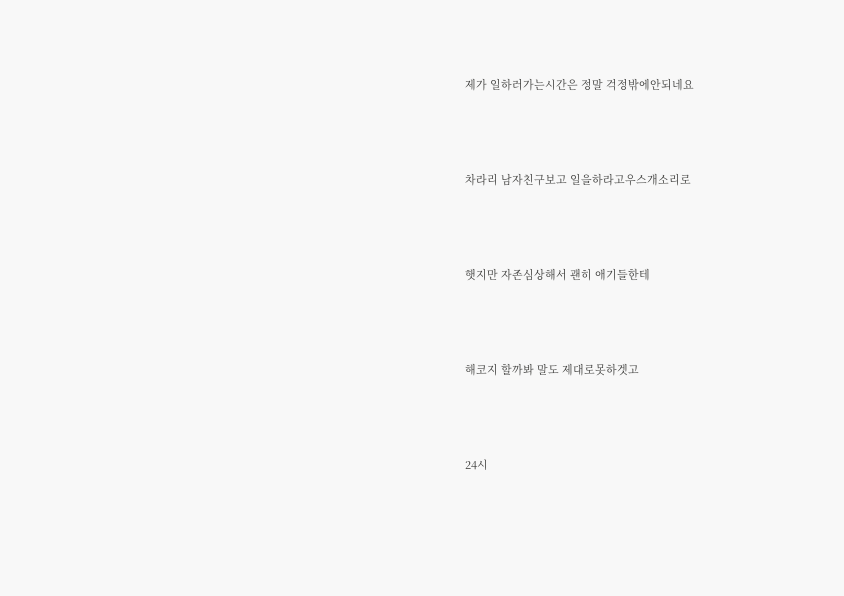제가 일하러가는시간은 정말 걱정밖에안되네요



차라리 남자친구보고 일을하라고우스개소리로



햇지만 자존심상해서 괜히 애기들한테



해코지 할까봐 말도 제대로못하겟고



24시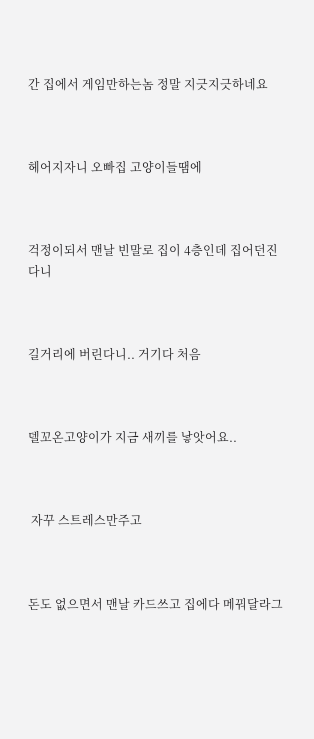간 집에서 게임만하는놈 정말 지긋지긋하네요



헤어지자니 오빠집 고양이들땜에



걱정이되서 맨날 빈말로 집이 4층인데 집어던진다니



길거리에 버린다니.. 거기다 처음



델꼬온고양이가 지금 새끼를 낳앗어요..



 자꾸 스트레스만주고



돈도 없으면서 맨날 카드쓰고 집에다 메꿔달라그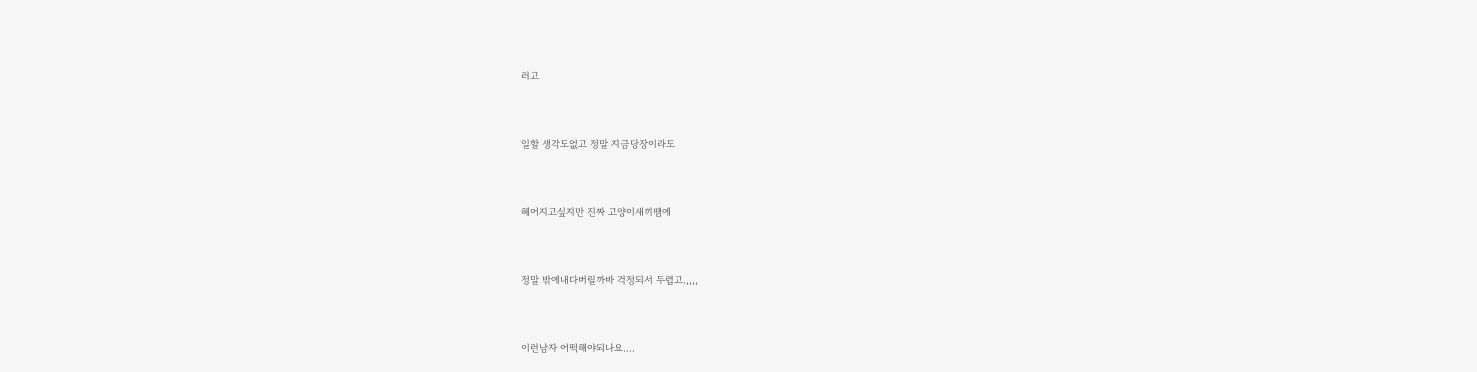러고



일할 생각도없고 정말 지금당장이라도



헤어지고싶지만 진짜 고양이새끼땜에



정말 밖에내다버릴까바 걱정되서 두렵고.,,,,



이런남자 어떡해야되나요....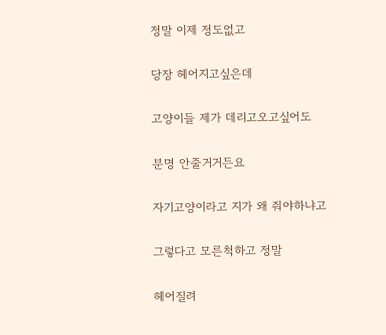정말 이제 정도없고

당장 헤어지고싶은데

고양이들 제가 데리고오고싶어도

분명 안줄거거든요

자기고양이라고 지가 왜 줘야하냐고

그렇다고 모른척하고 정말

헤어질려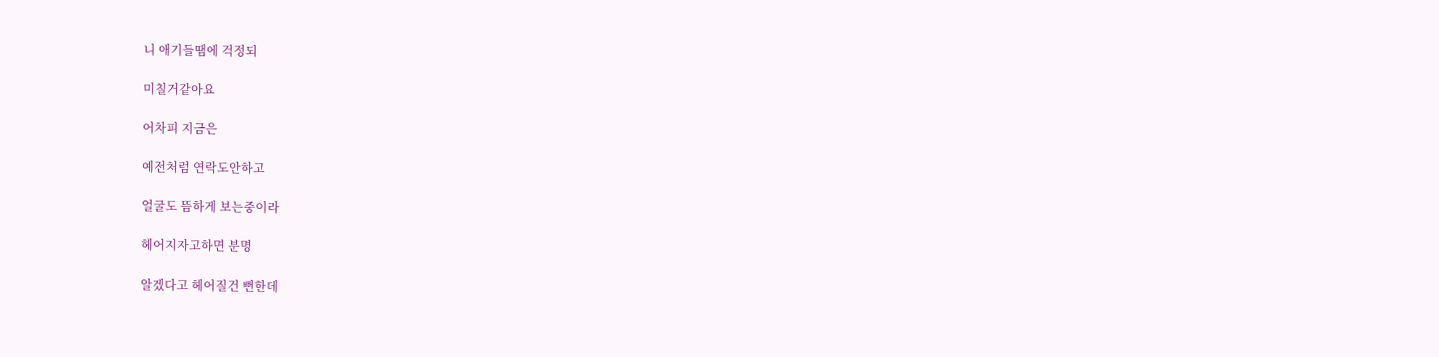니 애기들땜에 걱정되

미칠거같아요

어차피 지금은

예전처럼 연락도안하고

얼굴도 뜸하게 보는중이라

헤어지자고하면 분명

알겠다고 헤어질건 뻔한데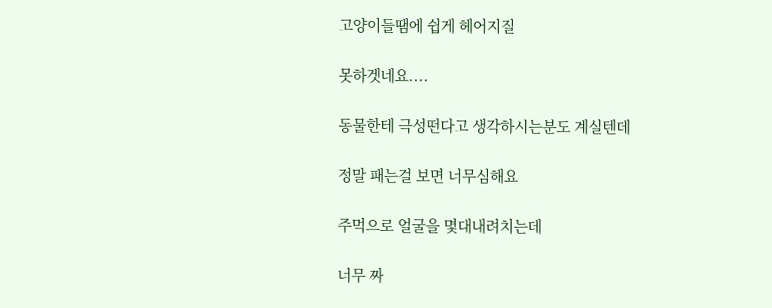고양이들땜에 쉽게 헤어지질

못하겟네요....

동물한테 극성떤다고 생각하시는분도 계실텐데

정말 패는걸 보면 너무심해요

주먹으로 얼굴을 몇대내려치는데

너무 짜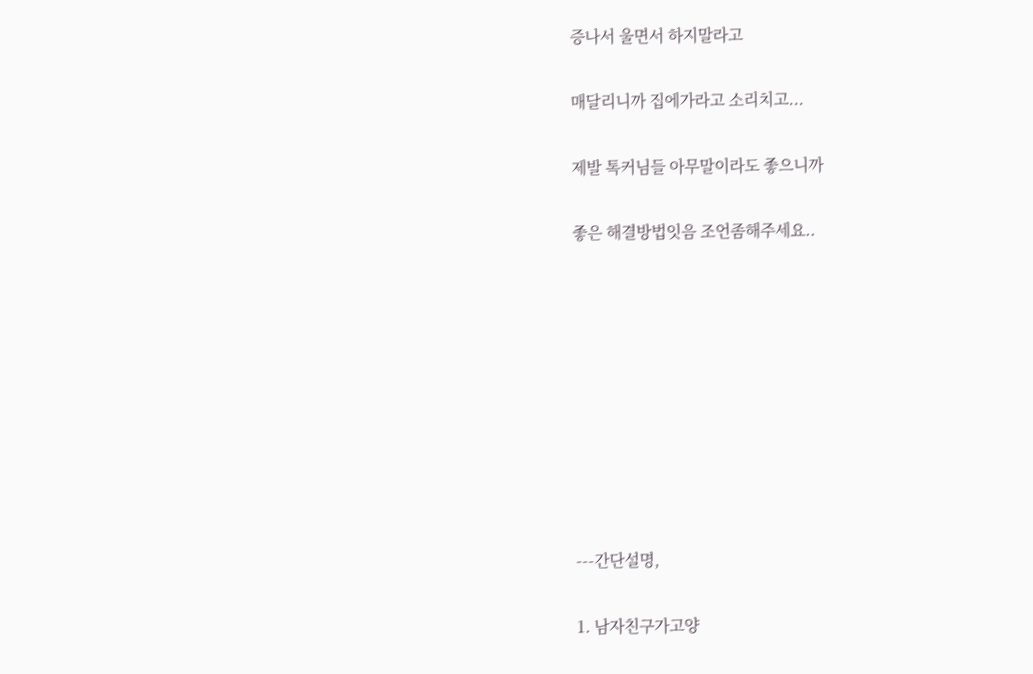증나서 울면서 하지말라고

매달리니까 집에가라고 소리치고...

제발 톡커님들 아무말이라도 좋으니까

좋은 해결방법잇음 조언좀해주세요..









---간단설명,

1. 남자친구가고양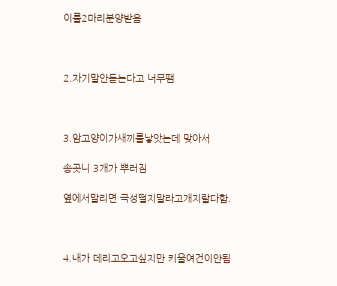이를2마리분양받음



2.자기말안듣는다고 너무팸



3.암고양이가새끼를낳앗는데 맞아서

송곳니 3개가 뿌러짐

옆에서말리면 극성떨지말라고개지랄다함.



4.내가 데리고오고싶지만 키울여건이안됨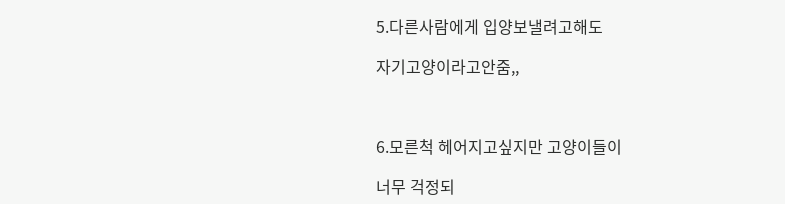5.다른사람에게 입양보낼려고해도

자기고양이라고안줌,,



6.모른척 헤어지고싶지만 고양이들이

너무 걱정되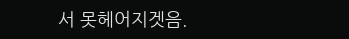서 못헤어지겟음.